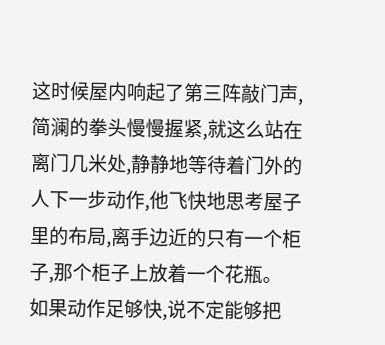这时候屋内响起了第三阵敲门声,简澜的拳头慢慢握紧,就这么站在离门几米处,静静地等待着门外的人下一步动作,他飞快地思考屋子里的布局,离手边近的只有一个柜子,那个柜子上放着一个花瓶。
如果动作足够快,说不定能够把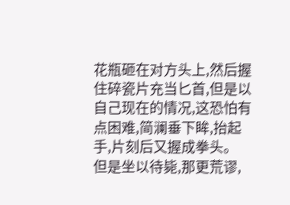花瓶砸在对方头上,然后握住碎瓷片充当匕首,但是以自己现在的情况,这恐怕有点困难,简澜垂下眸,抬起手,片刻后又握成拳头。
但是坐以待毙,那更荒谬,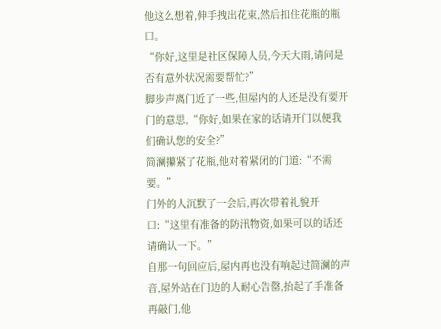他这么想着,伸手拽出花束,然后扣住花瓶的瓶口。
“你好,这里是社区保障人员,今天大雨,请问是否有意外状况需要帮忙?”
脚步声离门近了一些,但屋内的人还是没有要开门的意思,“你好,如果在家的话请开门以便我们确认您的安全?”
简澜攥紧了花瓶,他对着紧闭的门道:“不需要。”
门外的人沉默了一会后,再次带着礼貌开口:“这里有准备的防汛物资,如果可以的话还请确认一下。”
自那一句回应后,屋内再也没有响起过简澜的声音,屋外站在门边的人耐心告罄,抬起了手准备再敲门,他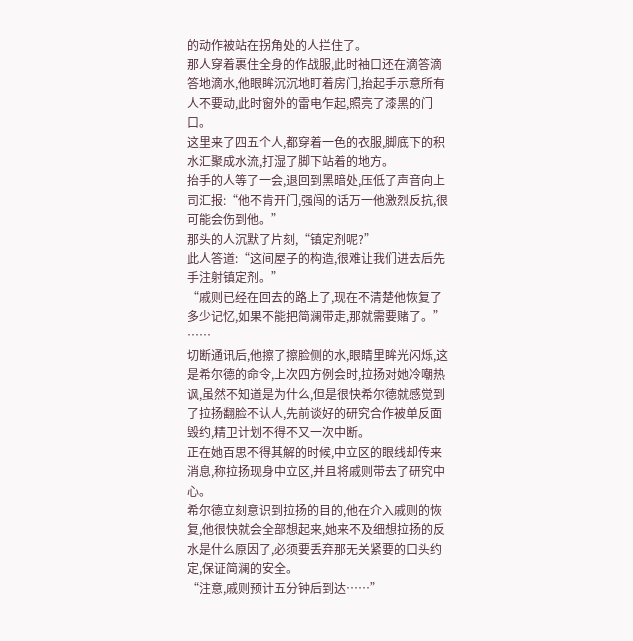的动作被站在拐角处的人拦住了。
那人穿着裹住全身的作战服,此时袖口还在滴答滴答地滴水,他眼眸沉沉地盯着房门,抬起手示意所有人不要动,此时窗外的雷电乍起,照亮了漆黑的门口。
这里来了四五个人,都穿着一色的衣服,脚底下的积水汇聚成水流,打湿了脚下站着的地方。
抬手的人等了一会,退回到黑暗处,压低了声音向上司汇报:“他不肯开门,强闯的话万一他激烈反抗,很可能会伤到他。”
那头的人沉默了片刻,“镇定剂呢?”
此人答道:“这间屋子的构造,很难让我们进去后先手注射镇定剂。”
“戚则已经在回去的路上了,现在不清楚他恢复了多少记忆,如果不能把简澜带走,那就需要赌了。”
……
切断通讯后,他擦了擦脸侧的水,眼睛里眸光闪烁,这是希尔德的命令,上次四方例会时,拉扬对她冷嘲热讽,虽然不知道是为什么,但是很快希尔德就感觉到了拉扬翻脸不认人,先前谈好的研究合作被单反面毁约,精卫计划不得不又一次中断。
正在她百思不得其解的时候,中立区的眼线却传来消息,称拉扬现身中立区,并且将戚则带去了研究中心。
希尔德立刻意识到拉扬的目的,他在介入戚则的恢复,他很快就会全部想起来,她来不及细想拉扬的反水是什么原因了,必须要丢弃那无关紧要的口头约定,保证简澜的安全。
“注意,戚则预计五分钟后到达……”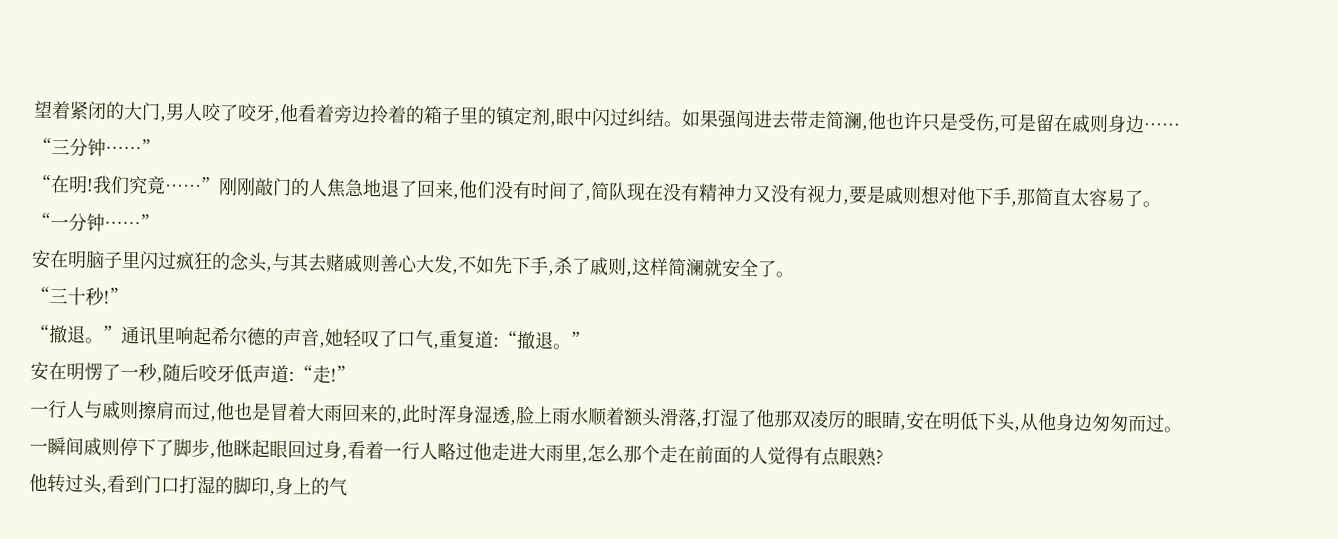望着紧闭的大门,男人咬了咬牙,他看着旁边拎着的箱子里的镇定剂,眼中闪过纠结。如果强闯进去带走简澜,他也许只是受伤,可是留在戚则身边……
“三分钟……”
“在明!我们究竟……”刚刚敲门的人焦急地退了回来,他们没有时间了,简队现在没有精神力又没有视力,要是戚则想对他下手,那简直太容易了。
“一分钟……”
安在明脑子里闪过疯狂的念头,与其去赌戚则善心大发,不如先下手,杀了戚则,这样简澜就安全了。
“三十秒!”
“撤退。”通讯里响起希尔德的声音,她轻叹了口气,重复道:“撤退。”
安在明愣了一秒,随后咬牙低声道:“走!”
一行人与戚则擦肩而过,他也是冒着大雨回来的,此时浑身湿透,脸上雨水顺着额头滑落,打湿了他那双凌厉的眼睛,安在明低下头,从他身边匆匆而过。
一瞬间戚则停下了脚步,他眯起眼回过身,看着一行人略过他走进大雨里,怎么那个走在前面的人觉得有点眼熟?
他转过头,看到门口打湿的脚印,身上的气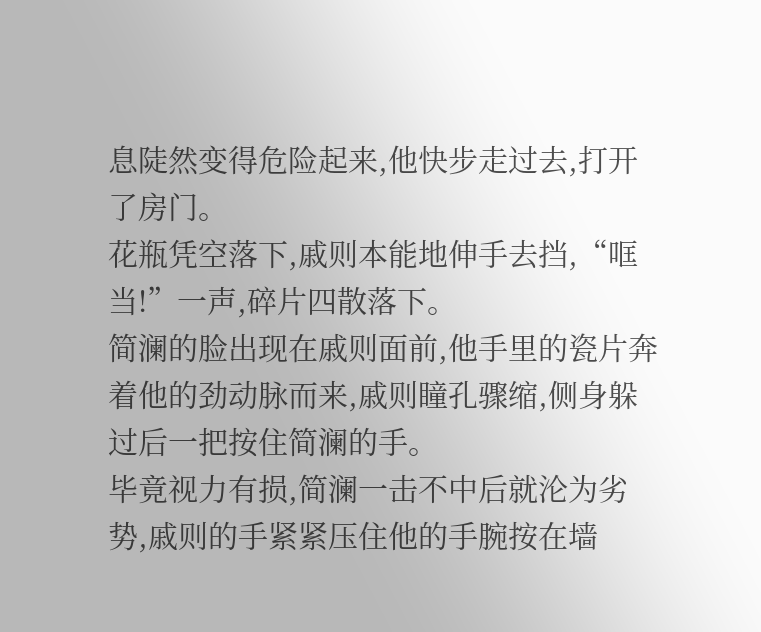息陡然变得危险起来,他快步走过去,打开了房门。
花瓶凭空落下,戚则本能地伸手去挡,“哐当!”一声,碎片四散落下。
简澜的脸出现在戚则面前,他手里的瓷片奔着他的劲动脉而来,戚则瞳孔骤缩,侧身躲过后一把按住简澜的手。
毕竟视力有损,简澜一击不中后就沦为劣势,戚则的手紧紧压住他的手腕按在墙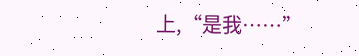上,“是我……”